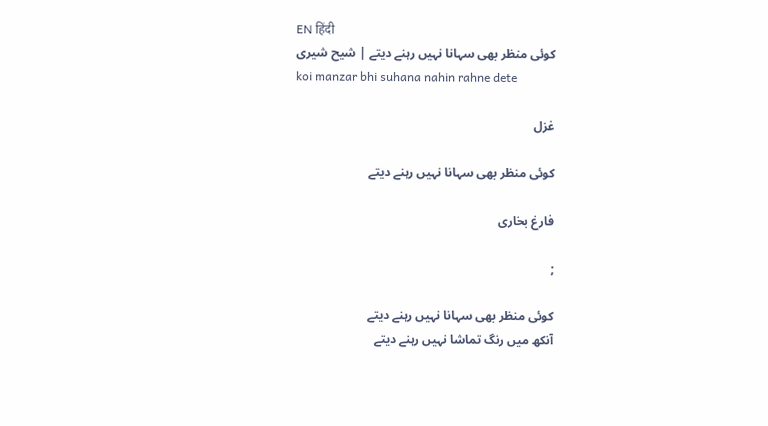EN हिंदी
کوئی منظر بھی سہانا نہیں رہنے دیتے | شیح شیری
koi manzar bhi suhana nahin rahne dete

غزل

کوئی منظر بھی سہانا نہیں رہنے دیتے

فارغ بخاری

;

کوئی منظر بھی سہانا نہیں رہنے دیتے
آنکھ میں رنگ تماشا نہیں رہنے دیتے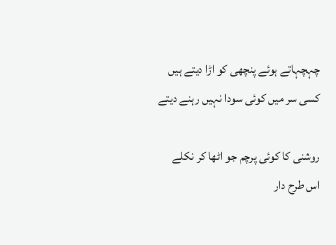چہچہاتے ہوئے پنچھی کو اڑا دیتے ہیں
کسی سر میں کوئی سودا نہیں رہنے دیتے

روشنی کا کوئی پرچم جو اٹھا کر نکلے
اس طرح دار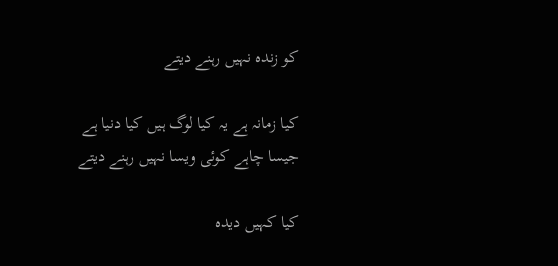کو زندہ نہیں رہنے دیتے

کیا زمانہ ہے یہ کیا لوگ ہیں کیا دنیا ہے
جیسا چاہے کوئی ویسا نہیں رہنے دیتے

کیا کہیں دیدہ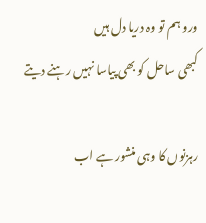ورو ہم تو وہ دریا دل ہیں
کبھی ساحل کو بھی پیاسا نہیں رہنے دیتے

رہزنوں کا وہی منشور ہے اب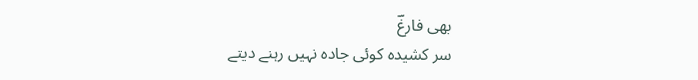بھی فارغؔ
سر کشیدہ کوئی جادہ نہیں رہنے دیتے